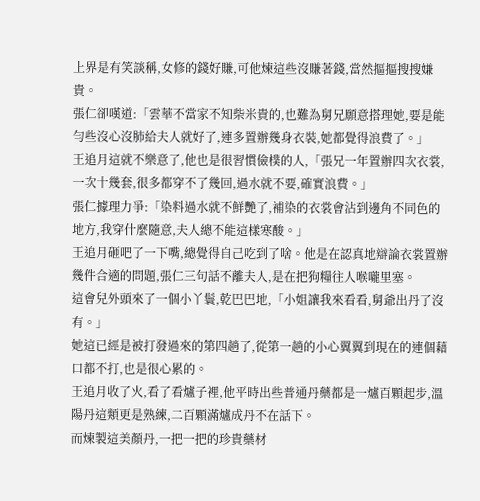上界是有笑談稱,女修的錢好賺,可他煉這些沒賺著錢,當然摳摳搜搜嫌貴。
張仁卻嘆道:「雲華不當家不知柴米貴的,也難為舅兄願意搭理她,要是能勻些沒心沒肺給夫人就好了,連多置辦幾身衣裝,她都覺得浪費了。」
王追月這就不樂意了,他也是很習慣儉樸的人,「張兄一年置辦四次衣裳,一次十幾套,很多都穿不了幾回,過水就不要,確實浪費。」
張仁據理力爭:「染料過水就不鮮艷了,補染的衣裳會沾到邊角不同色的地方,我穿什麼隨意,夫人總不能這樣寒酸。」
王追月砸吧了一下嘴,總覺得自己吃到了啥。他是在認真地辯論衣裳置辦幾件合適的問題,張仁三句話不離夫人,是在把狗糧往人喉嚨里塞。
這會兒外頭來了一個小丫鬟,乾巴巴地,「小姐讓我來看看,舅爺出丹了沒有。」
她這已經是被打發過來的第四趟了,從第一趟的小心翼翼到現在的連個藉口都不打,也是很心累的。
王追月收了火,看了看爐子裡,他平時出些普通丹藥都是一爐百顆起步,溫陽丹這類更是熟練,二百顆滿爐成丹不在話下。
而煉製這美顏丹,一把一把的珍貴藥材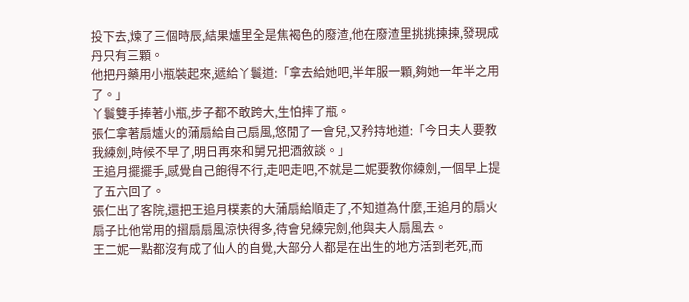投下去,煉了三個時辰,結果爐里全是焦褐色的廢渣,他在廢渣里挑挑揀揀,發現成丹只有三顆。
他把丹藥用小瓶裝起來,遞給丫鬟道:「拿去給她吧,半年服一顆,夠她一年半之用了。」
丫鬟雙手捧著小瓶,步子都不敢跨大,生怕摔了瓶。
張仁拿著扇爐火的蒲扇給自己扇風,悠閒了一會兒,又矜持地道:「今日夫人要教我練劍,時候不早了,明日再來和舅兄把酒敘談。」
王追月擺擺手,感覺自己飽得不行,走吧走吧,不就是二妮要教你練劍,一個早上提了五六回了。
張仁出了客院,還把王追月樸素的大蒲扇給順走了,不知道為什麼,王追月的扇火扇子比他常用的摺扇扇風涼快得多,待會兒練完劍,他與夫人扇風去。
王二妮一點都沒有成了仙人的自覺,大部分人都是在出生的地方活到老死,而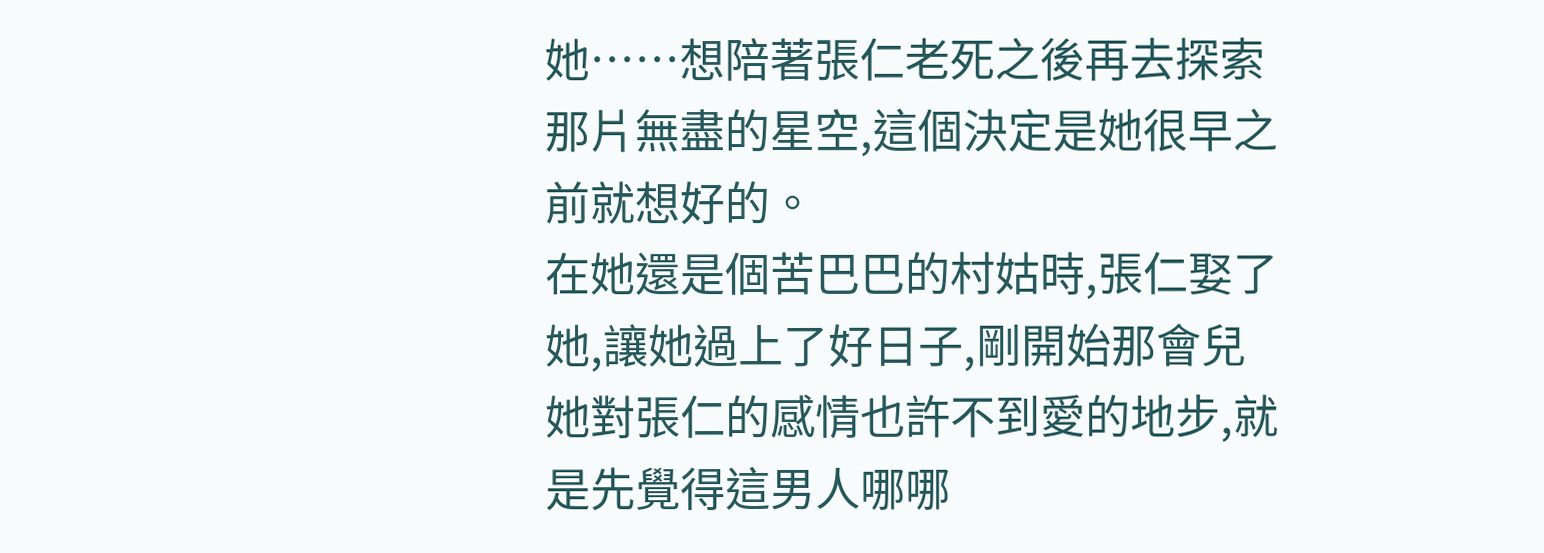她……想陪著張仁老死之後再去探索那片無盡的星空,這個決定是她很早之前就想好的。
在她還是個苦巴巴的村姑時,張仁娶了她,讓她過上了好日子,剛開始那會兒她對張仁的感情也許不到愛的地步,就是先覺得這男人哪哪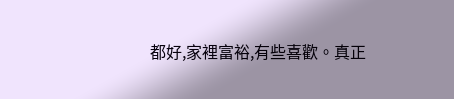都好,家裡富裕,有些喜歡。真正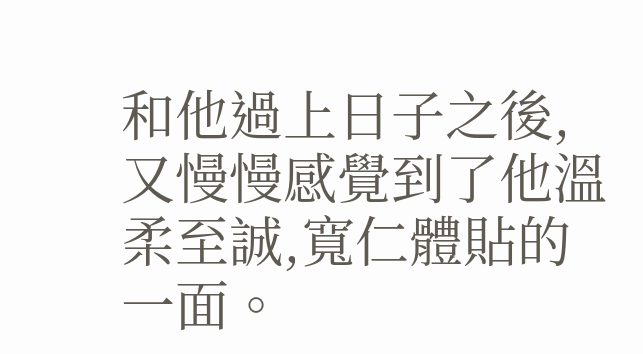和他過上日子之後,又慢慢感覺到了他溫柔至誠,寬仁體貼的一面。